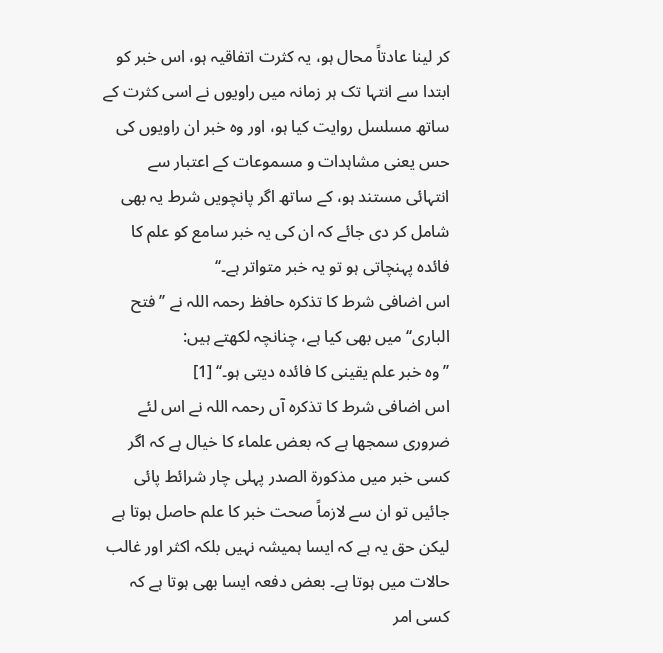کر لینا عادتاً محال ہو، یہ کثرت اتفاقیہ ہو، اس خبر کو ابتدا سے انتہا تک ہر زمانہ میں راویوں نے اسی کثرت کے ساتھ مسلسل روایت کیا ہو، اور وہ خبر ان راویوں کی حس یعنی مشاہدات و مسموعات کے اعتبار سے انتہائی مستند ہو، کے ساتھ اگر پانچویں شرط یہ بھی شامل کر دی جائے کہ ان کی یہ خبر سامع کو علم کا فائدہ پہنچاتی ہو تو یہ خبر متواتر ہے۔‘‘
اس اضافی شرط کا تذکرہ حافظ رحمہ اللہ نے ’’فتح الباری‘‘ میں بھی کیا ہے، چنانچہ لکھتے ہیں:
’’وہ خبر علم یقینی کا فائدہ دیتی ہو۔‘‘ [1]
اس اضافی شرط کا تذکرہ آں رحمہ اللہ نے اس لئے ضروری سمجھا ہے کہ بعض علماء کا خیال ہے کہ اگر کسی خبر میں مذکورۃ الصدر پہلی چار شرائط پائی جائیں تو ان سے لازماً صحت خبر کا علم حاصل ہوتا ہے لیکن حق یہ ہے کہ ایسا ہمیشہ نہیں بلکہ اکثر اور غالب حالات میں ہوتا ہے۔ بعض دفعہ ایسا بھی ہوتا ہے کہ کسی امر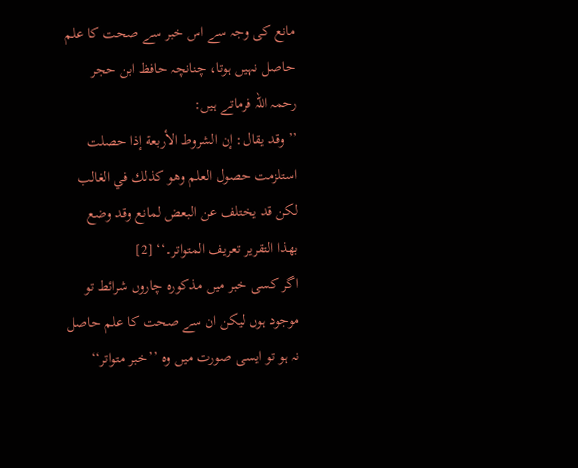مانع کی وجہ سے اس خبر سے صحت کا علم حاصل نہیں ہوتا، چنانچہ حافظ ابن حجر رحمہ اللہ فرماتے ہیں:
’’وقد يقال: إن الشروط الأربعة إذا حصلت استلزمت حصول العلم وهو كذلك في الغالب لكن قد يختلف عن البعض لمانع وقد وضع بهذا التقرير تعريف المتواتر۔‘‘ [2]
اگر کسی خبر میں مذکورہ چاروں شرائط تو موجود ہوں لیکن ان سے صحت کا علم حاصل نہ ہو تو ایسی صورت میں وہ ’’خبر متواتر‘‘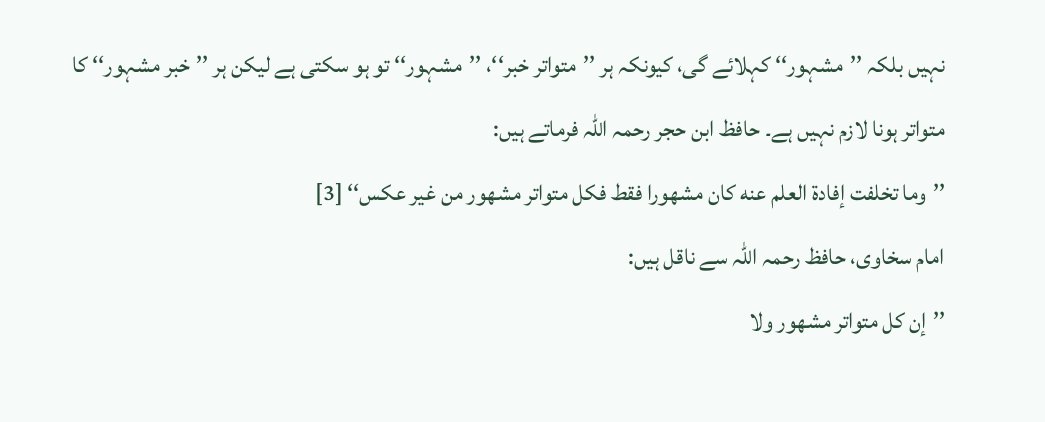نہیں بلکہ ’’مشہور‘‘ کہلائے گی، کیونکہ ہر ’’متواتر خبر‘‘، ’’مشہور‘‘ تو ہو سکتی ہے لیکن ہر ’’خبر مشہور‘‘ کا متواتر ہونا لازم نہیں ہے۔ حافظ ابن حجر رحمہ اللہ فرماتے ہیں:
’’وما تخلفت إفادة العلم عنه كان مشهورا فقط فكل متواتر مشهور من غير عكس‘‘ [3]
امام سخاوی، حافظ رحمہ اللہ سے ناقل ہیں:
’’إن كل متواتر مشهور ولا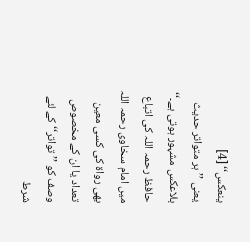ينعكس‘‘ [4]
یعنی ’’ہر متواتر حدیث بلاعکس مشہور ہوتی ہے۔‘‘
حافظ رحمہ اللہ کی اتباع میں امام سخاوی رحمہ اللہ بھی رواۃ کی کسی معین تعداد یا ان کے مخصوص وصف کو ’’تواتر‘‘ کے لئے شرط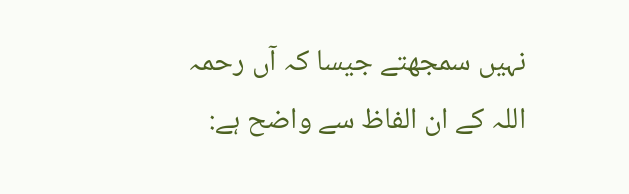نہیں سمجھتے جیسا کہ آں رحمہ اللہ کے ان الفاظ سے واضح ہے: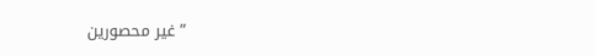’’غير محصورين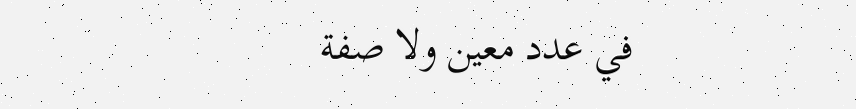في عدد معين ولا صفة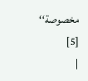مخصوصة‘‘ [5]
|